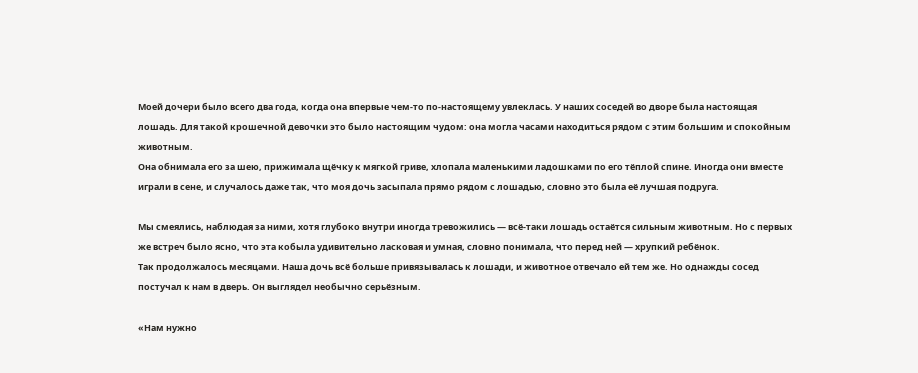Моей дочери было всего два года, когда она впервые чем-то по-настоящему увлеклась. У наших соседей во дворе была настоящая лошадь. Для такой крошечной девочки это было настоящим чудом: она могла часами находиться рядом с этим большим и спокойным животным.
Она обнимала его за шею, прижимала щёчку к мягкой гриве, хлопала маленькими ладошками по его тёплой спине. Иногда они вместе играли в сене, и случалось даже так, что моя дочь засыпала прямо рядом с лошадью, словно это была её лучшая подруга.

Мы смеялись, наблюдая за ними, хотя глубоко внутри иногда тревожились — всё-таки лошадь остаётся сильным животным. Но с первых же встреч было ясно, что эта кобыла удивительно ласковая и умная, словно понимала, что перед ней — хрупкий ребёнок.
Так продолжалось месяцами. Наша дочь всё больше привязывалась к лошади, и животное отвечало ей тем же. Но однажды сосед постучал к нам в дверь. Он выглядел необычно серьёзным.

«Нам нужно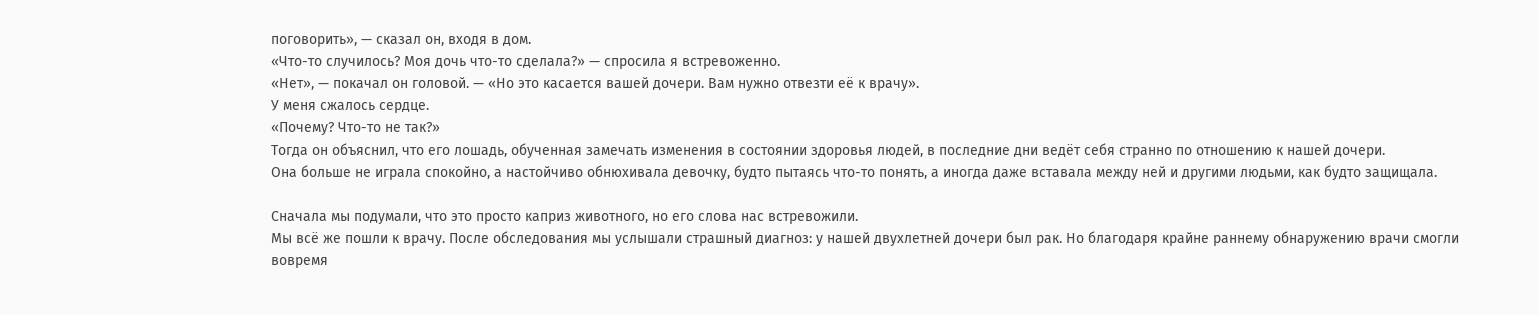поговорить», — сказал он, входя в дом.
«Что-то случилось? Моя дочь что-то сделала?» — спросила я встревоженно.
«Нет», — покачал он головой. — «Но это касается вашей дочери. Вам нужно отвезти её к врачу».
У меня сжалось сердце.
«Почему? Что-то не так?»
Тогда он объяснил, что его лошадь, обученная замечать изменения в состоянии здоровья людей, в последние дни ведёт себя странно по отношению к нашей дочери.
Она больше не играла спокойно, а настойчиво обнюхивала девочку, будто пытаясь что-то понять, а иногда даже вставала между ней и другими людьми, как будто защищала.

Сначала мы подумали, что это просто каприз животного, но его слова нас встревожили.
Мы всё же пошли к врачу. После обследования мы услышали страшный диагноз: у нашей двухлетней дочери был рак. Но благодаря крайне раннему обнаружению врачи смогли вовремя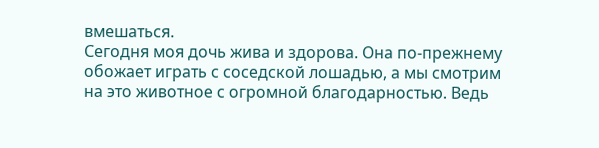вмешаться.
Сегодня моя дочь жива и здорова. Она по-прежнему обожает играть с соседской лошадью, а мы смотрим на это животное с огромной благодарностью. Ведь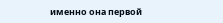именно она первой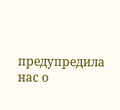предупредила нас о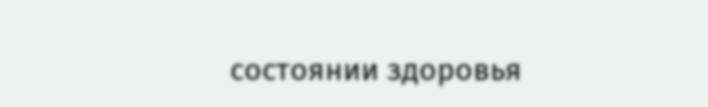состоянии здоровья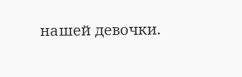нашей девочки.